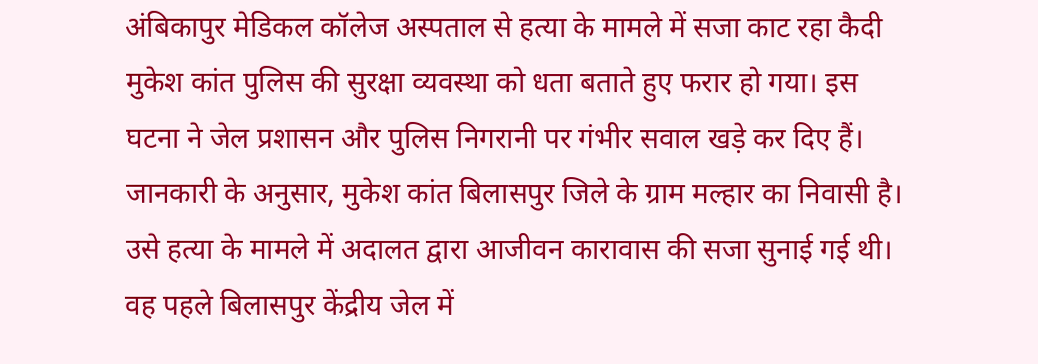अंबिकापुर मेडिकल कॉलेज अस्पताल से हत्या के मामले में सजा काट रहा कैदी मुकेश कांत पुलिस की सुरक्षा व्यवस्था को धता बताते हुए फरार हो गया। इस घटना ने जेल प्रशासन और पुलिस निगरानी पर गंभीर सवाल खड़े कर दिए हैं।
जानकारी के अनुसार, मुकेश कांत बिलासपुर जिले के ग्राम मल्हार का निवासी है। उसे हत्या के मामले में अदालत द्वारा आजीवन कारावास की सजा सुनाई गई थी। वह पहले बिलासपुर केंद्रीय जेल में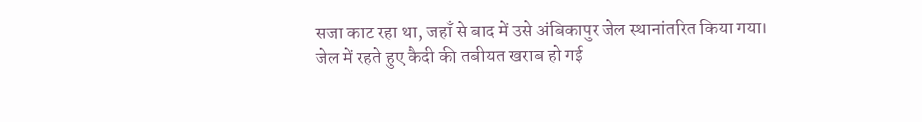सजा काट रहा था, जहाँ से बाद में उसे अंबिकापुर जेल स्थानांतरित किया गया।
जेल में रहते हुए कैदी की तबीयत खराब हो गई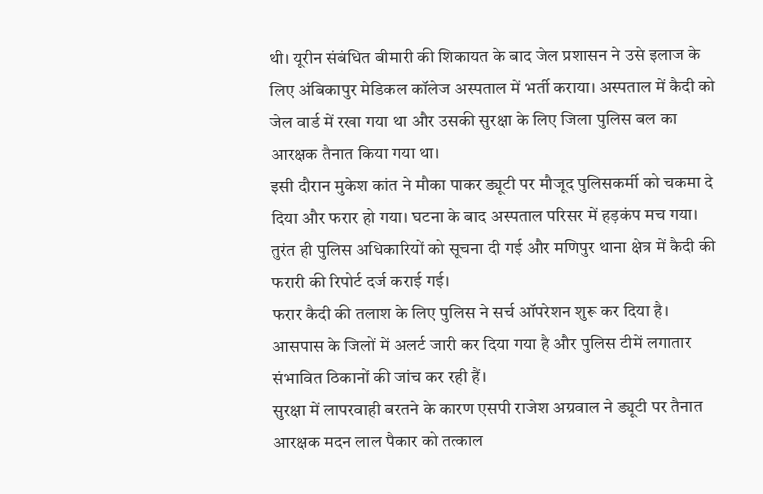थी। यूरीन संबंधित बीमारी की शिकायत के बाद जेल प्रशासन ने उसे इलाज के लिए अंबिकापुर मेडिकल कॉलेज अस्पताल में भर्ती कराया। अस्पताल में कैदी को जेल वार्ड में रखा गया था और उसकी सुरक्षा के लिए जिला पुलिस बल का आरक्षक तैनात किया गया था।
इसी दौरान मुकेश कांत ने मौका पाकर ड्यूटी पर मौजूद पुलिसकर्मी को चकमा दे दिया और फरार हो गया। घटना के बाद अस्पताल परिसर में हड़कंप मच गया। तुरंत ही पुलिस अधिकारियों को सूचना दी गई और मणिपुर थाना क्षेत्र में कैदी की फरारी की रिपोर्ट दर्ज कराई गई।
फरार कैदी की तलाश के लिए पुलिस ने सर्च ऑपरेशन शुरू कर दिया है। आसपास के जिलों में अलर्ट जारी कर दिया गया है और पुलिस टीमें लगातार संभावित ठिकानों की जांच कर रही हैं।
सुरक्षा में लापरवाही बरतने के कारण एसपी राजेश अग्रवाल ने ड्यूटी पर तैनात आरक्षक मदन लाल पैकार को तत्काल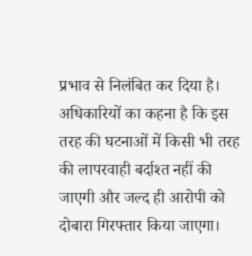प्रभाव से निलंबित कर दिया है। अधिकारियों का कहना है कि इस तरह की घटनाओं में किसी भी तरह की लापरवाही बर्दाश्त नहीं की जाएगी और जल्द ही आरोपी को दोबारा गिरफ्तार किया जाएगा।